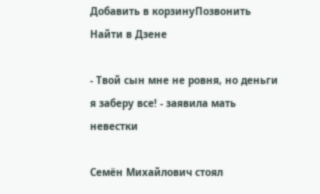Добавить в корзинуПозвонить
Найти в Дзене

- Твой сын мне не ровня, но деньги я заберу все! - заявила мать невестки

Семён Михайлович стоял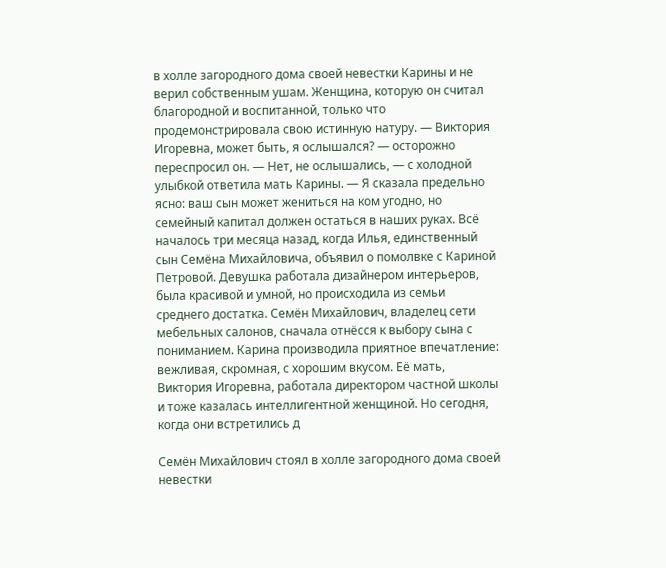в холле загородного дома своей невестки Карины и не верил собственным ушам. Женщина, которую он считал благородной и воспитанной, только что продемонстрировала свою истинную натуру. — Виктория Игоревна, может быть, я ослышался? — осторожно переспросил он. — Нет, не ослышались, — с холодной улыбкой ответила мать Карины. — Я сказала предельно ясно: ваш сын может жениться на ком угодно, но семейный капитал должен остаться в наших руках. Всё началось три месяца назад, когда Илья, единственный сын Семёна Михайловича, объявил о помолвке с Кариной Петровой. Девушка работала дизайнером интерьеров, была красивой и умной, но происходила из семьи среднего достатка. Семён Михайлович, владелец сети мебельных салонов, сначала отнёсся к выбору сына с пониманием. Карина производила приятное впечатление: вежливая, скромная, с хорошим вкусом. Её мать, Виктория Игоревна, работала директором частной школы и тоже казалась интеллигентной женщиной. Но сегодня, когда они встретились д

Семён Михайлович стоял в холле загородного дома своей невестки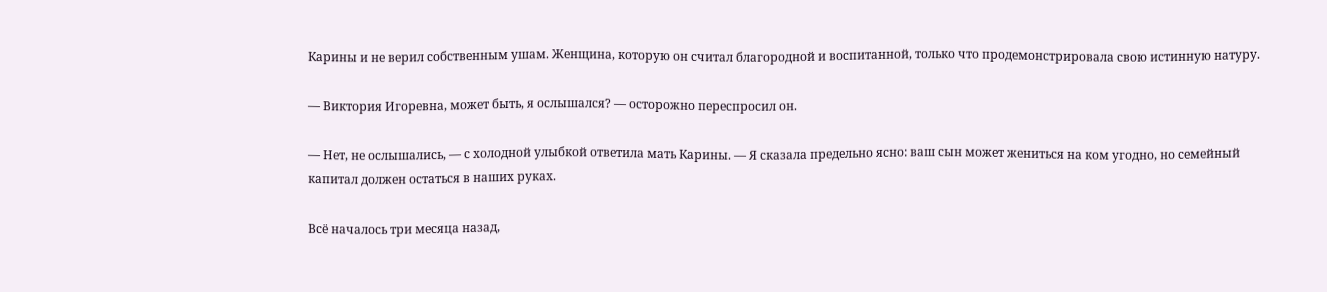Карины и не верил собственным ушам. Женщина, которую он считал благородной и воспитанной, только что продемонстрировала свою истинную натуру.

— Виктория Игоревна, может быть, я ослышался? — осторожно переспросил он.

— Нет, не ослышались, — с холодной улыбкой ответила мать Карины. — Я сказала предельно ясно: ваш сын может жениться на ком угодно, но семейный капитал должен остаться в наших руках.

Всё началось три месяца назад,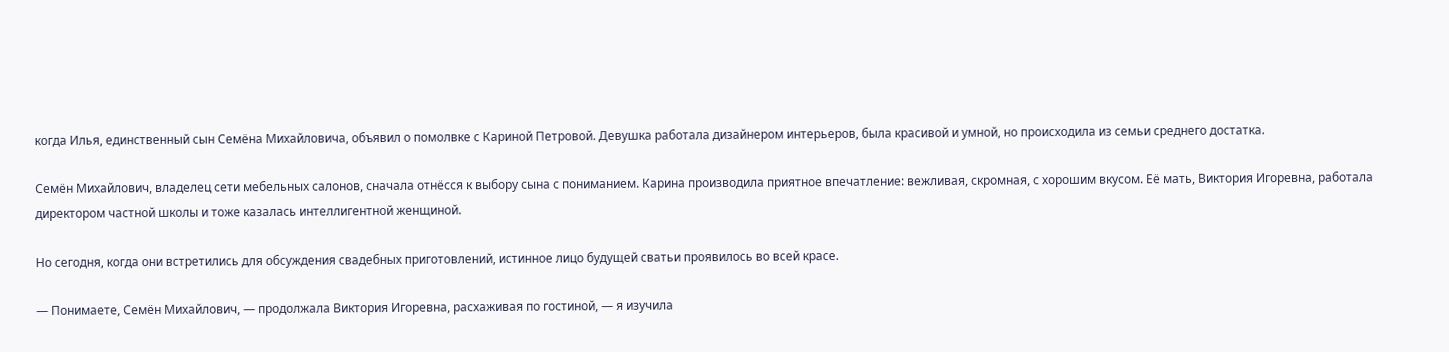когда Илья, единственный сын Семёна Михайловича, объявил о помолвке с Кариной Петровой. Девушка работала дизайнером интерьеров, была красивой и умной, но происходила из семьи среднего достатка.

Семён Михайлович, владелец сети мебельных салонов, сначала отнёсся к выбору сына с пониманием. Карина производила приятное впечатление: вежливая, скромная, с хорошим вкусом. Её мать, Виктория Игоревна, работала директором частной школы и тоже казалась интеллигентной женщиной.

Но сегодня, когда они встретились для обсуждения свадебных приготовлений, истинное лицо будущей сватьи проявилось во всей красе.

— Понимаете, Семён Михайлович, — продолжала Виктория Игоревна, расхаживая по гостиной, — я изучила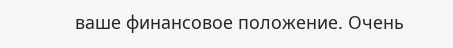ваше финансовое положение. Очень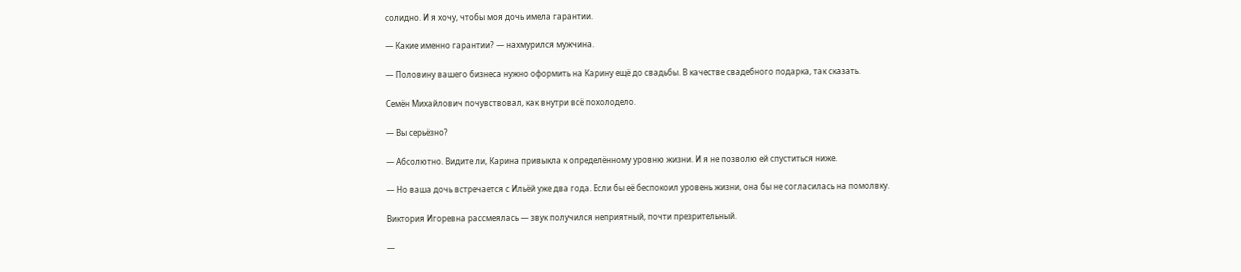солидно. И я хочу, чтобы моя дочь имела гарантии.

— Какие именно гарантии? — нахмурился мужчина.

— Половину вашего бизнеса нужно оформить на Карину ещё до свадьбы. В качестве свадебного подарка, так сказать.

Семён Михайлович почувствовал, как внутри всё похолодело.

— Вы серьёзно?

— Абсолютно. Видите ли, Карина привыкла к определённому уровню жизни. И я не позволю ей спуститься ниже.

— Но ваша дочь встречается с Ильёй уже два года. Если бы её беспокоил уровень жизни, она бы не согласилась на помолвку.

Виктория Игоревна рассмеялась — звук получился неприятный, почти презрительный.

—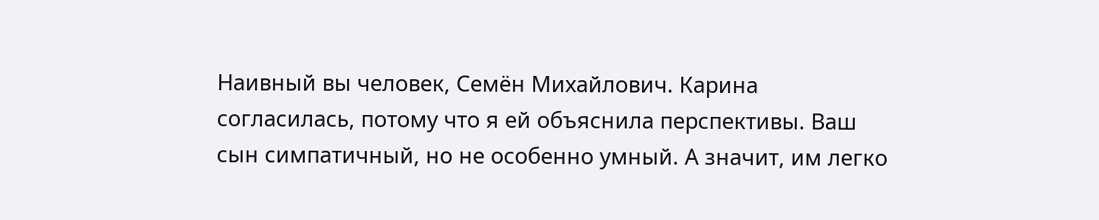Наивный вы человек, Семён Михайлович. Карина согласилась, потому что я ей объяснила перспективы. Ваш сын симпатичный, но не особенно умный. А значит, им легко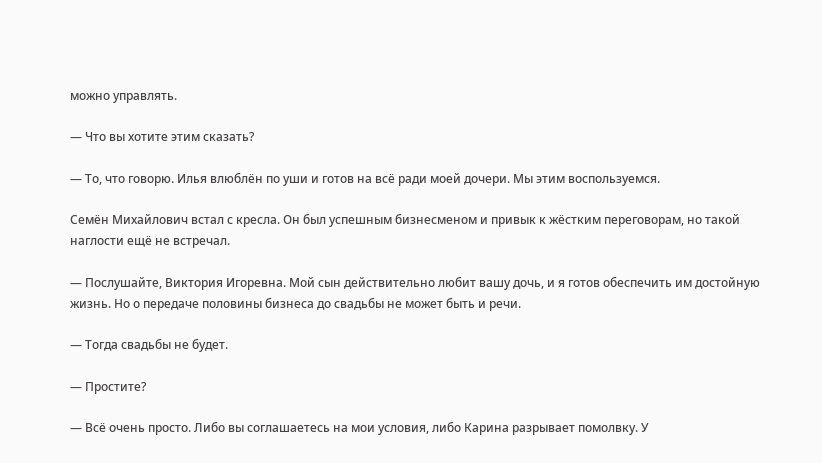можно управлять.

— Что вы хотите этим сказать?

— То, что говорю. Илья влюблён по уши и готов на всё ради моей дочери. Мы этим воспользуемся.

Семён Михайлович встал с кресла. Он был успешным бизнесменом и привык к жёстким переговорам, но такой наглости ещё не встречал.

— Послушайте, Виктория Игоревна. Мой сын действительно любит вашу дочь, и я готов обеспечить им достойную жизнь. Но о передаче половины бизнеса до свадьбы не может быть и речи.

— Тогда свадьбы не будет.

— Простите?

— Всё очень просто. Либо вы соглашаетесь на мои условия, либо Карина разрывает помолвку. У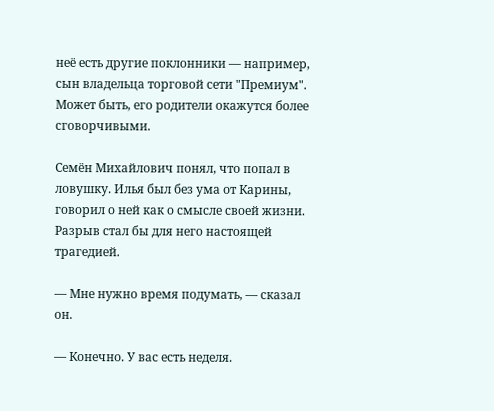неё есть другие поклонники — например, сын владельца торговой сети "Премиум". Может быть, его родители окажутся более сговорчивыми.

Семён Михайлович понял, что попал в ловушку. Илья был без ума от Карины, говорил о ней как о смысле своей жизни. Разрыв стал бы для него настоящей трагедией.

— Мне нужно время подумать, — сказал он.

— Конечно. У вас есть неделя.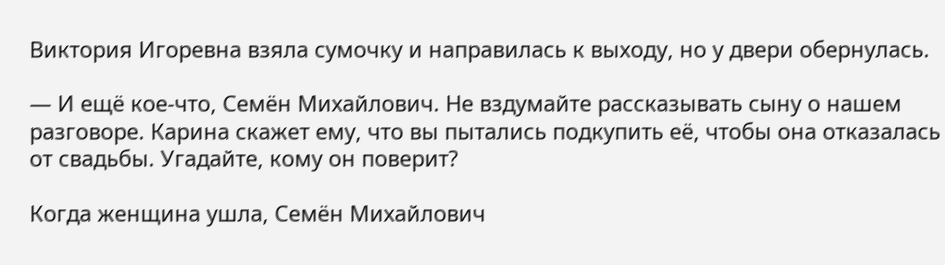Виктория Игоревна взяла сумочку и направилась к выходу, но у двери обернулась.

— И ещё кое-что, Семён Михайлович. Не вздумайте рассказывать сыну о нашем разговоре. Карина скажет ему, что вы пытались подкупить её, чтобы она отказалась от свадьбы. Угадайте, кому он поверит?

Когда женщина ушла, Семён Михайлович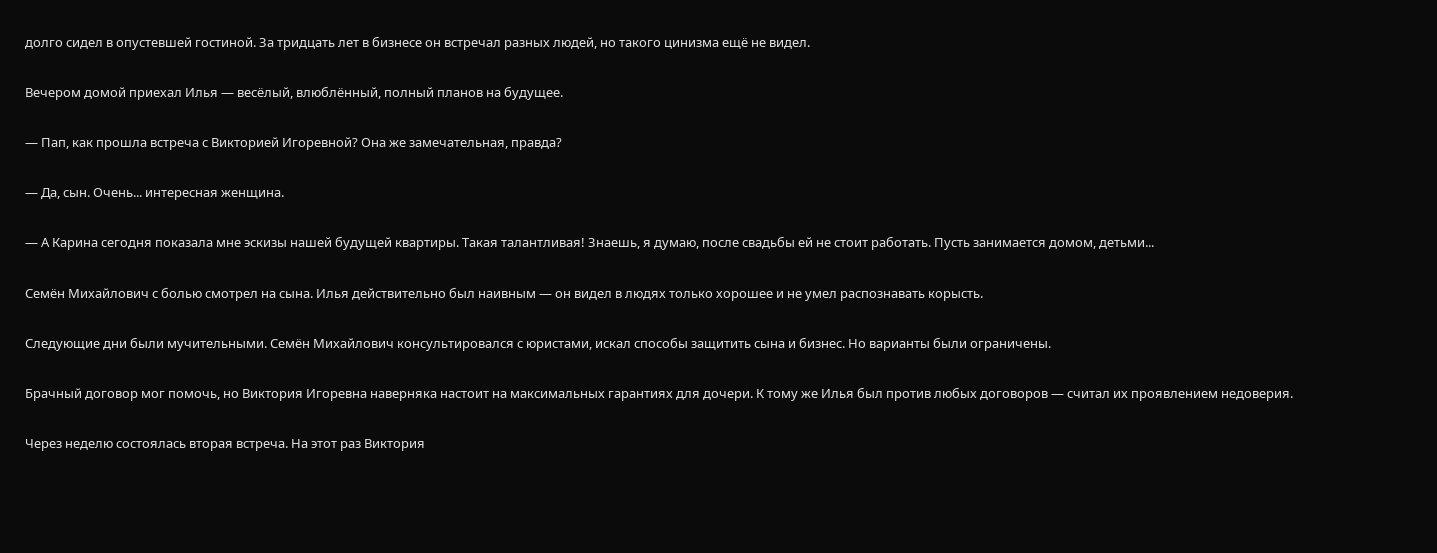долго сидел в опустевшей гостиной. За тридцать лет в бизнесе он встречал разных людей, но такого цинизма ещё не видел.

Вечером домой приехал Илья — весёлый, влюблённый, полный планов на будущее.

— Пап, как прошла встреча с Викторией Игоревной? Она же замечательная, правда?

— Да, сын. Очень... интересная женщина.

— А Карина сегодня показала мне эскизы нашей будущей квартиры. Такая талантливая! Знаешь, я думаю, после свадьбы ей не стоит работать. Пусть занимается домом, детьми...

Семён Михайлович с болью смотрел на сына. Илья действительно был наивным — он видел в людях только хорошее и не умел распознавать корысть.

Следующие дни были мучительными. Семён Михайлович консультировался с юристами, искал способы защитить сына и бизнес. Но варианты были ограничены.

Брачный договор мог помочь, но Виктория Игоревна наверняка настоит на максимальных гарантиях для дочери. К тому же Илья был против любых договоров — считал их проявлением недоверия.

Через неделю состоялась вторая встреча. На этот раз Виктория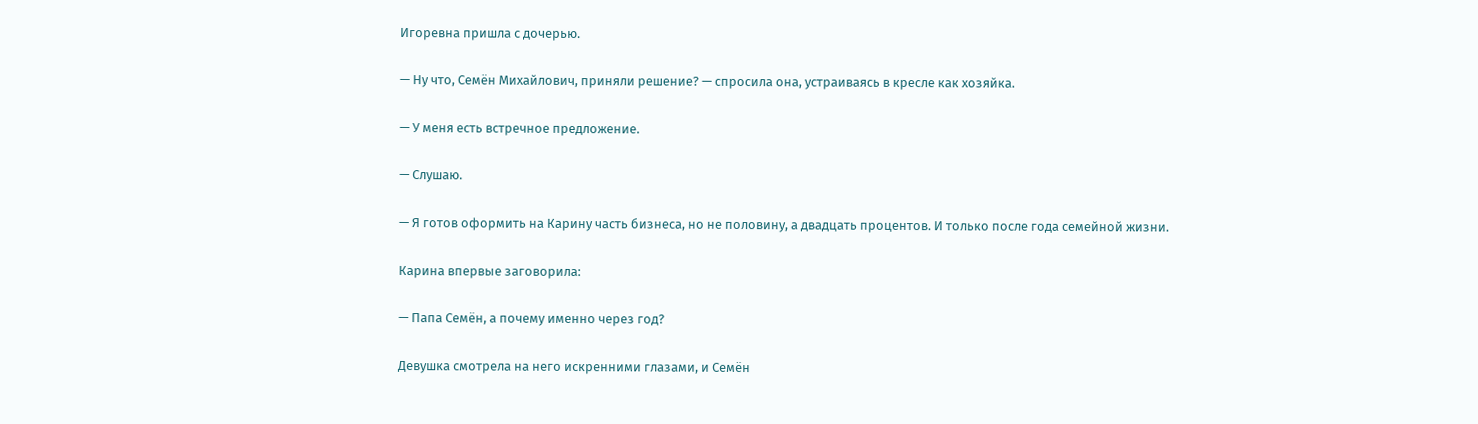Игоревна пришла с дочерью.

— Ну что, Семён Михайлович, приняли решение? — спросила она, устраиваясь в кресле как хозяйка.

— У меня есть встречное предложение.

— Слушаю.

— Я готов оформить на Карину часть бизнеса, но не половину, а двадцать процентов. И только после года семейной жизни.

Карина впервые заговорила:

— Папа Семён, а почему именно через год?

Девушка смотрела на него искренними глазами, и Семён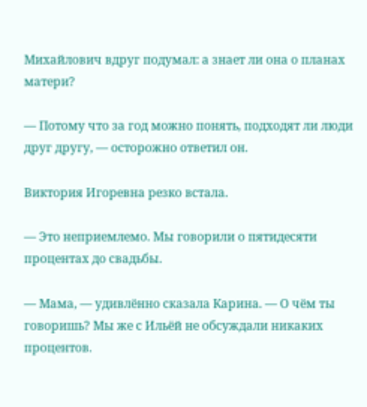Михайлович вдруг подумал: а знает ли она о планах матери?

— Потому что за год можно понять, подходят ли люди друг другу, — осторожно ответил он.

Виктория Игоревна резко встала.

— Это неприемлемо. Мы говорили о пятидесяти процентах до свадьбы.

— Мама, — удивлённо сказала Карина. — О чём ты говоришь? Мы же с Ильёй не обсуждали никаких процентов.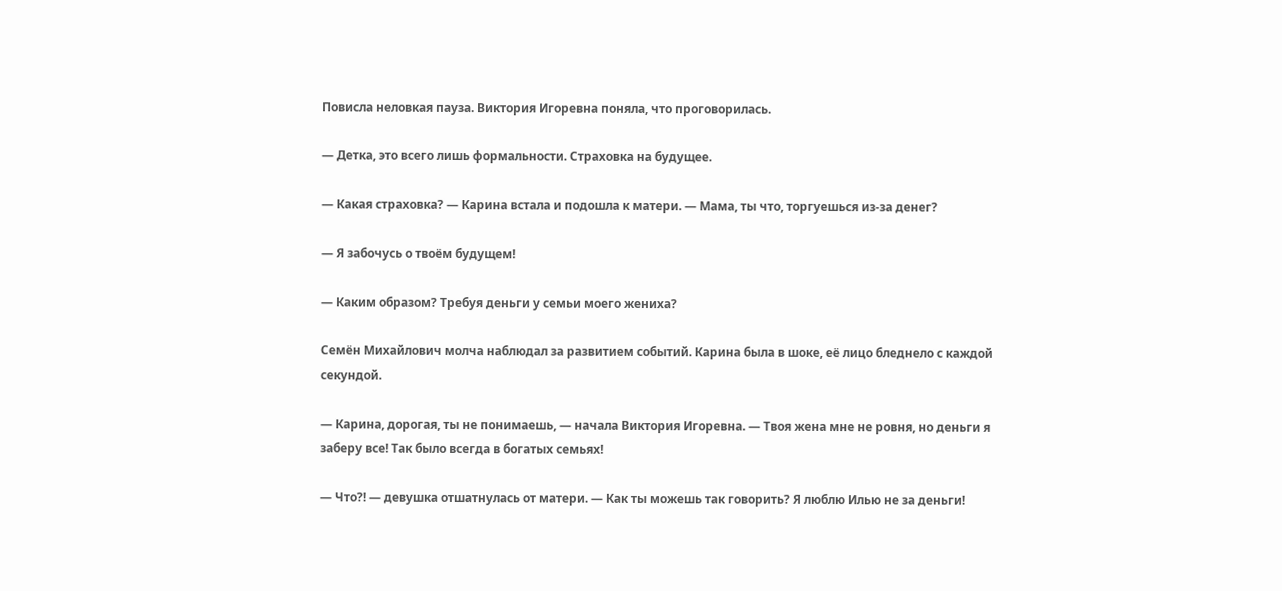Повисла неловкая пауза. Виктория Игоревна поняла, что проговорилась.

— Детка, это всего лишь формальности. Страховка на будущее.

— Какая страховка? — Карина встала и подошла к матери. — Мама, ты что, торгуешься из-за денег?

— Я забочусь о твоём будущем!

— Каким образом? Требуя деньги у семьи моего жениха?

Семён Михайлович молча наблюдал за развитием событий. Карина была в шоке, её лицо бледнело с каждой секундой.

— Карина, дорогая, ты не понимаешь, — начала Виктория Игоревна. — Твоя жена мне не ровня, но деньги я заберу все! Так было всегда в богатых семьях!

— Что?! — девушка отшатнулась от матери. — Как ты можешь так говорить? Я люблю Илью не за деньги!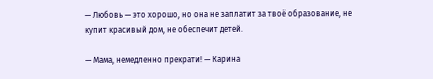— Любовь — это хорошо, но она не заплатит за твоё образование, не купит красивый дом, не обеспечит детей.

— Мама, немедленно прекрати! — Карина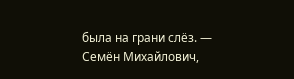была на грани слёз. — Семён Михайлович,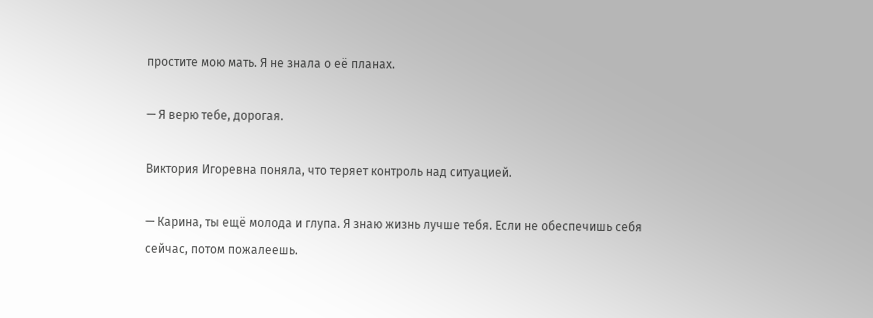простите мою мать. Я не знала о её планах.

— Я верю тебе, дорогая.

Виктория Игоревна поняла, что теряет контроль над ситуацией.

— Карина, ты ещё молода и глупа. Я знаю жизнь лучше тебя. Если не обеспечишь себя сейчас, потом пожалеешь.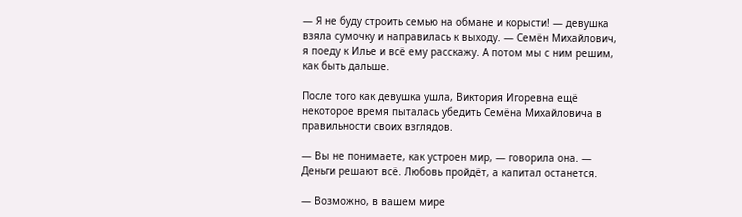— Я не буду строить семью на обмане и корысти! — девушка взяла сумочку и направилась к выходу. — Семён Михайлович, я поеду к Илье и всё ему расскажу. А потом мы с ним решим, как быть дальше.

После того как девушка ушла, Виктория Игоревна ещё некоторое время пыталась убедить Семёна Михайловича в правильности своих взглядов.

— Вы не понимаете, как устроен мир, — говорила она. — Деньги решают всё. Любовь пройдёт, а капитал останется.

— Возможно, в вашем мире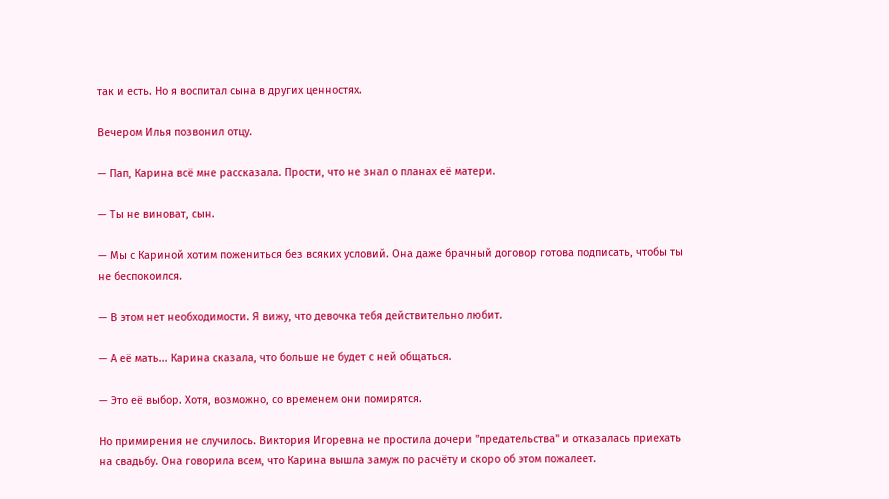так и есть. Но я воспитал сына в других ценностях.

Вечером Илья позвонил отцу.

— Пап, Карина всё мне рассказала. Прости, что не знал о планах её матери.

— Ты не виноват, сын.

— Мы с Кариной хотим пожениться без всяких условий. Она даже брачный договор готова подписать, чтобы ты не беспокоился.

— В этом нет необходимости. Я вижу, что девочка тебя действительно любит.

— А её мать... Карина сказала, что больше не будет с ней общаться.

— Это её выбор. Хотя, возможно, со временем они помирятся.

Но примирения не случилось. Виктория Игоревна не простила дочери "предательства" и отказалась приехать на свадьбу. Она говорила всем, что Карина вышла замуж по расчёту и скоро об этом пожалеет.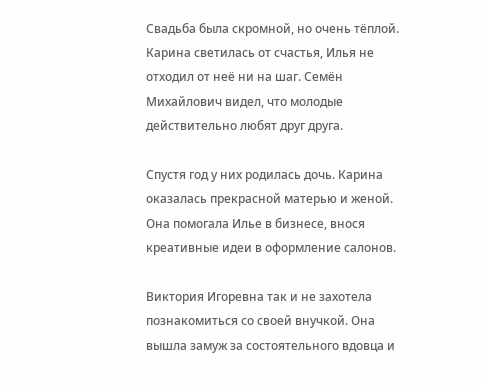Свадьба была скромной, но очень тёплой. Карина светилась от счастья, Илья не отходил от неё ни на шаг. Семён Михайлович видел, что молодые действительно любят друг друга.

Спустя год у них родилась дочь. Карина оказалась прекрасной матерью и женой. Она помогала Илье в бизнесе, внося креативные идеи в оформление салонов.

Виктория Игоревна так и не захотела познакомиться со своей внучкой. Она вышла замуж за состоятельного вдовца и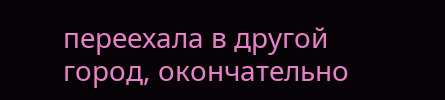переехала в другой город, окончательно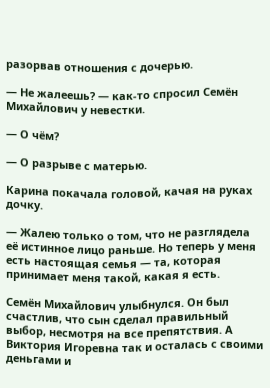разорвав отношения с дочерью.

— Не жалеешь? — как-то спросил Семён Михайлович у невестки.

— О чём?

— О разрыве с матерью.

Карина покачала головой, качая на руках дочку.

— Жалею только о том, что не разглядела её истинное лицо раньше. Но теперь у меня есть настоящая семья — та, которая принимает меня такой, какая я есть.

Семён Михайлович улыбнулся. Он был счастлив, что сын сделал правильный выбор, несмотря на все препятствия. А Виктория Игоревна так и осталась с своими деньгами и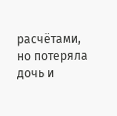расчётами, но потеряла дочь и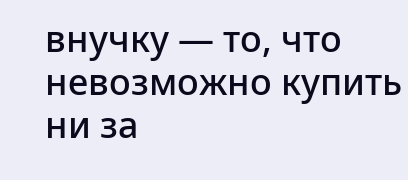внучку — то, что невозможно купить ни за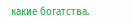какие богатства.